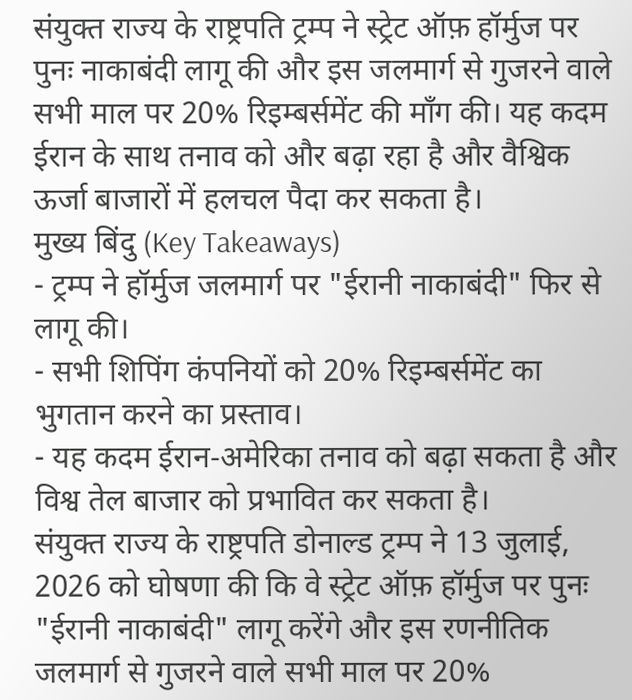संयुक्त राज्य के राष्ट्रपति ट्रम्प ने स्ट्रेट ऑफ़ हॉर्मुज पर पुनः नाकाबंदी लागू की और इस जलमार्ग से गुजरने वाले सभी माल पर 20% रिइम्बर्समेंट की माँग की। यह कदम ईरान के साथ तनाव को और बढ़ा रहा है और वैश्विक ऊर्जा बाजारों में हलचल पैदा कर सकता है।
मुख्य बिंदु (Key Takeaways)
- ट्रम्प ने हॉर्मुज जलमार्ग पर "ईरानी नाकाबंदी" फिर से लागू की।
- सभी शिपिंग कंपनियों को 20% रिइम्बर्समेंट का भुगतान करने का प्रस्ताव।
- यह कदम ईरान‑अमेरिका तनाव को बढ़ा सकता है और विश्व तेल बाजार को प्रभावित कर सकता है।
संयुक्त राज्य के राष्ट्रपति डोनाल्ड ट्रम्प ने 13 जुलाई, 2026 को घोषणा की कि वे स्ट्रेट ऑफ़ हॉर्मुज पर पुनः "ईरानी नाकाबंदी" लागू करेंगे और इस रणनीतिक जलमार्ग से गुजरने वाले सभी माल पर 20%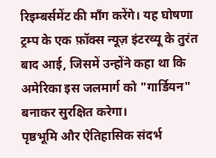रिइम्बर्समेंट की माँग करेंगे। यह घोषणा ट्रम्प के एक फ़ॉक्स न्यूज़ इंटरव्यू के तुरंत बाद आई, जिसमें उन्होंने कहा था कि अमेरिका इस जलमार्ग को "गार्डियन" बनाकर सुरक्षित करेगा।
पृष्ठभूमि और ऐतिहासिक संदर्भ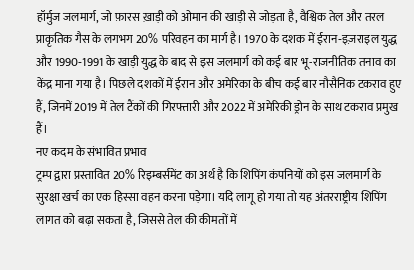हॉर्मुज जलमार्ग, जो फ़ारस ख़ाड़ी को ओमान की खाड़ी से जोड़ता है, वैश्विक तेल और तरल प्राकृतिक गैस के लगभग 20% परिवहन का मार्ग है। 1970 के दशक में ईरान‑इज़राइल युद्ध और 1990‑1991 के खाड़ी युद्ध के बाद से इस जलमार्ग को कई बार भू-राजनीतिक तनाव का केंद्र माना गया है। पिछले दशकों में ईरान और अमेरिका के बीच कई बार नौसैनिक टकराव हुए हैं, जिनमें 2019 में तेल टैंकों की गिरफ्तारी और 2022 में अमेरिकी ड्रोन के साथ टकराव प्रमुख हैं।
नए कदम के संभावित प्रभाव
ट्रम्प द्वारा प्रस्तावित 20% रिइम्बर्समेंट का अर्थ है कि शिपिंग कंपनियों को इस जलमार्ग के सुरक्षा खर्च का एक हिस्सा वहन करना पड़ेगा। यदि लागू हो गया तो यह अंतरराष्ट्रीय शिपिंग लागत को बढ़ा सकता है, जिससे तेल की कीमतों में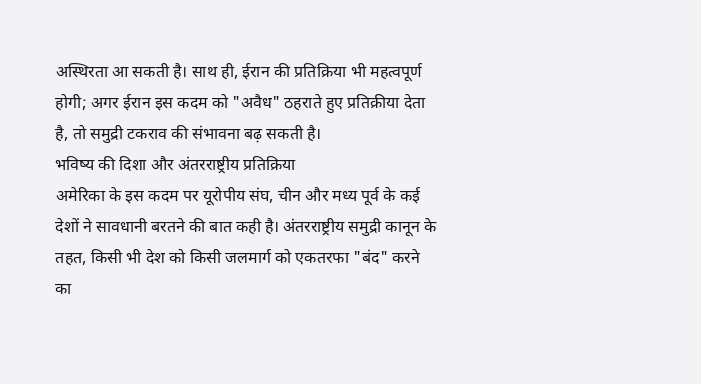अस्थिरता आ सकती है। साथ ही, ईरान की प्रतिक्रिया भी महत्वपूर्ण होगी; अगर ईरान इस कदम को "अवैध" ठहराते हुए प्रतिक्रीया देता है, तो समुद्री टकराव की संभावना बढ़ सकती है।
भविष्य की दिशा और अंतरराष्ट्रीय प्रतिक्रिया
अमेरिका के इस कदम पर यूरोपीय संघ, चीन और मध्य पूर्व के कई देशों ने सावधानी बरतने की बात कही है। अंतरराष्ट्रीय समुद्री कानून के तहत, किसी भी देश को किसी जलमार्ग को एकतरफा "बंद" करने का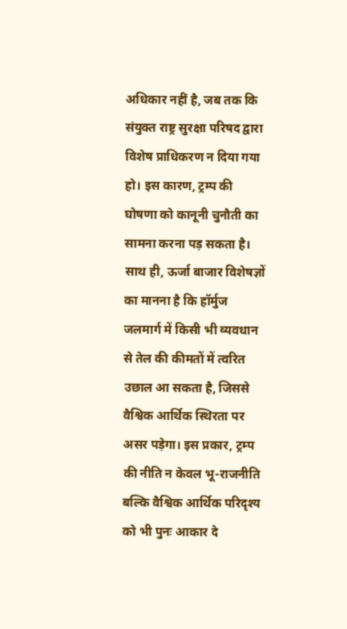अधिकार नहीं है, जब तक कि संयुक्त राष्ट्र सुरक्षा परिषद द्वारा विशेष प्राधिकरण न दिया गया हो। इस कारण, ट्रम्प की घोषणा को कानूनी चुनौती का सामना करना पड़ सकता है।
साथ ही, ऊर्जा बाजार विशेषज्ञों का मानना है कि हॉर्मुज जलमार्ग में किसी भी व्यवधान से तेल की कीमतों में त्वरित उछाल आ सकता है, जिससे वैश्विक आर्थिक स्थिरता पर असर पड़ेगा। इस प्रकार, ट्रम्प की नीति न केवल भू-राजनीति बल्कि वैश्विक आर्थिक परिदृश्य को भी पुनः आकार दे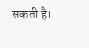सकती है।